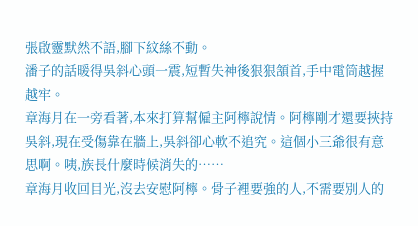張啟靈默然不語,腳下紋絲不動。
潘子的話暖得吳斜心頭一震,短暫失神後狠狠頷首,手中電筒越握越牢。
章海月在一旁看著,本來打算幫僱主阿檸說情。阿檸剛才還要挾持吳斜,現在受傷靠在牆上,吳斜卻心軟不追究。這個小三爺很有意思啊。咦,族長什麼時候消失的……
章海月收回目光,沒去安慰阿檸。骨子裡要強的人,不需要別人的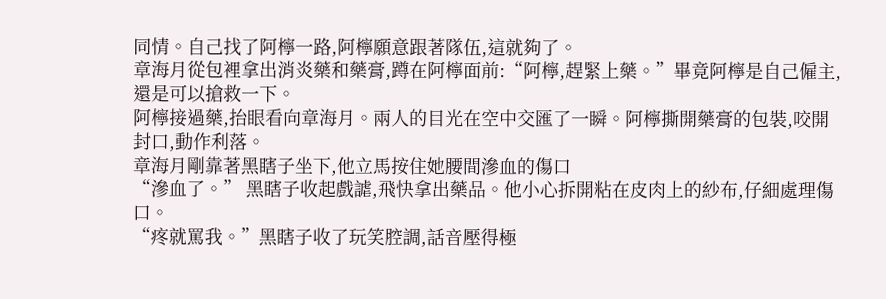同情。自己找了阿檸一路,阿檸願意跟著隊伍,這就夠了。
章海月從包裡拿出消炎藥和藥膏,蹲在阿檸面前:“阿檸,趕緊上藥。”畢竟阿檸是自己僱主,還是可以搶救一下。
阿檸接過藥,抬眼看向章海月。兩人的目光在空中交匯了一瞬。阿檸撕開藥膏的包裝,咬開封口,動作利落。
章海月剛靠著黑瞎子坐下,他立馬按住她腰間滲血的傷口
“滲血了。” 黑瞎子收起戲謔,飛快拿出藥品。他小心拆開粘在皮肉上的紗布,仔細處理傷口。
“疼就罵我。”黑瞎子收了玩笑腔調,話音壓得極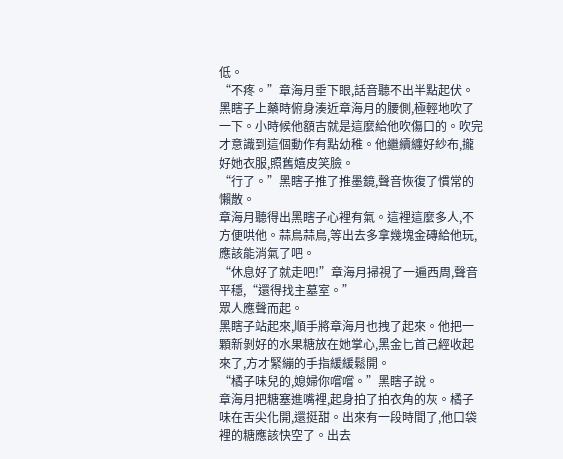低。
“不疼。”章海月垂下眼,話音聽不出半點起伏。
黑瞎子上藥時俯身湊近章海月的腰側,極輕地吹了一下。小時候他額吉就是這麼給他吹傷口的。吹完才意識到這個動作有點幼稚。他繼續纏好紗布,攏好她衣服,照舊嬉皮笑臉。
“行了。”黑瞎子推了推墨鏡,聲音恢復了慣常的懶散。
章海月聽得出黑瞎子心裡有氣。這裡這麼多人,不方便哄他。蒜鳥蒜鳥,等出去多拿幾塊金磚給他玩,應該能消氣了吧。
“休息好了就走吧!”章海月掃視了一遍西周,聲音平穩,“還得找主墓室。”
眾人應聲而起。
黑瞎子站起來,順手將章海月也拽了起來。他把一顆新剝好的水果糖放在她掌心,黑金匕首己經收起來了,方才緊繃的手指緩緩鬆開。
“橘子味兒的,媳婦你嚐嚐。”黑瞎子說。
章海月把糖塞進嘴裡,起身拍了拍衣角的灰。橘子味在舌尖化開,還挺甜。出來有一段時間了,他口袋裡的糖應該快空了。出去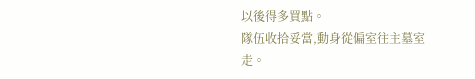以後得多買點。
隊伍收拾妥當,動身從偏室往主墓室走。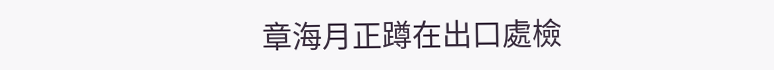章海月正蹲在出口處檢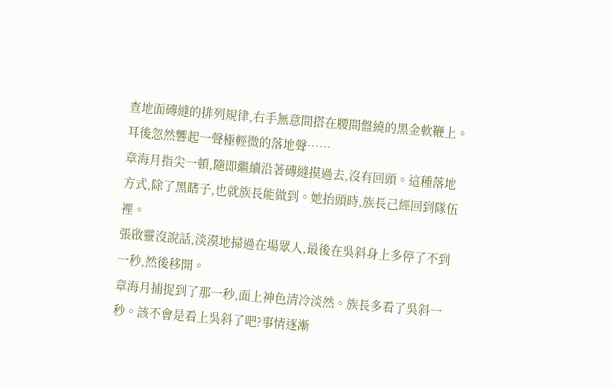查地面磚縫的排列規律,右手無意間搭在腰間盤繞的黑金軟鞭上。耳後忽然響起一聲極輕微的落地聲……
章海月指尖一頓,隨即繼續沿著磚縫摸過去,沒有回頭。這種落地方式,除了黑瞎子,也就族長能做到。她抬頭時,族長己經回到隊伍裡。
張啟靈沒說話,淡漠地掃過在場眾人,最後在吳斜身上多停了不到一秒,然後移開。
章海月捕捉到了那一秒,面上神色清冷淡然。族長多看了吳斜一秒。該不會是看上吳斜了吧?事情逐漸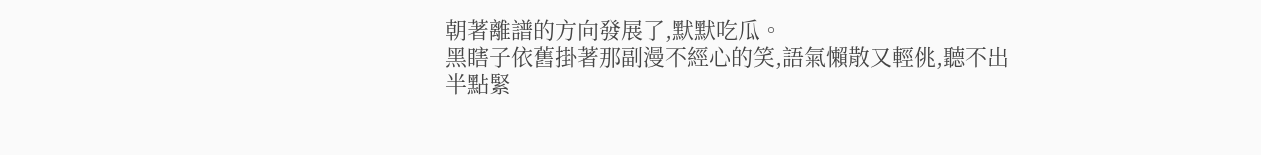朝著離譜的方向發展了,默默吃瓜。
黑瞎子依舊掛著那副漫不經心的笑,語氣懶散又輕佻,聽不出半點緊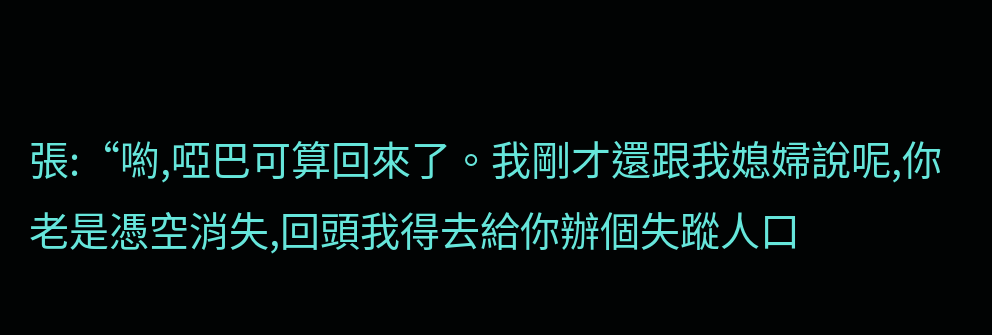張:“喲,啞巴可算回來了。我剛才還跟我媳婦說呢,你老是憑空消失,回頭我得去給你辦個失蹤人口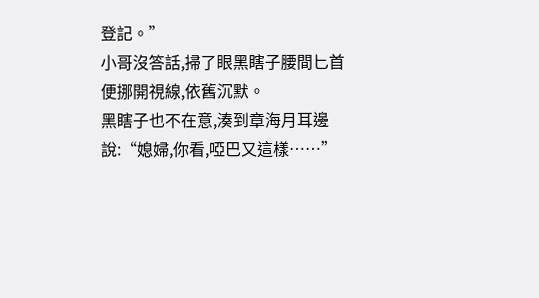登記。”
小哥沒答話,掃了眼黑瞎子腰間匕首便挪開視線,依舊沉默。
黑瞎子也不在意,湊到章海月耳邊說:“媳婦,你看,啞巴又這樣……”